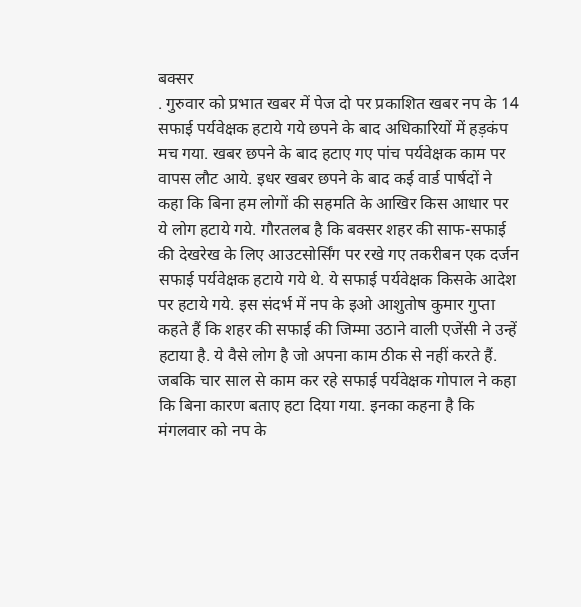बक्सर
. गुरुवार को प्रभात खबर में पेज दो पर प्रकाशित खबर नप के 14 सफाई पर्यवेक्षक हटाये गये छपने के बाद अधिकारियों में हड़कंप मच गया. खबर छपने के बाद हटाए गए पांच पर्यवेक्षक काम पर वापस लौट आये. इधर खबर छपने के बाद कई वार्ड पार्षदों ने कहा कि बिना हम लोगों की सहमति के आखिर किस आधार पर ये लोग हटाये गये. गौरतलब है कि बक्सर शहर की साफ-सफाई की देखरेख के लिए आउटसोर्सिंग पर रखे गए तकरीबन एक दर्जन सफाई पर्यवेक्षक हटाये गये थे. ये सफाई पर्यवेक्षक किसके आदेश पर हटाये गये. इस संदर्भ में नप के इओ आशुतोष कुमार गुप्ता कहते हैं कि शहर की सफाई की जिम्मा उठाने वाली एजेंसी ने उन्हें हटाया है. ये वैसे लोग है जो अपना काम ठीक से नहीं करते हैं. जबकि चार साल से काम कर रहे सफाई पर्यवेक्षक गोपाल ने कहा कि बिना कारण बताए हटा दिया गया. इनका कहना है कि मंगलवार को नप के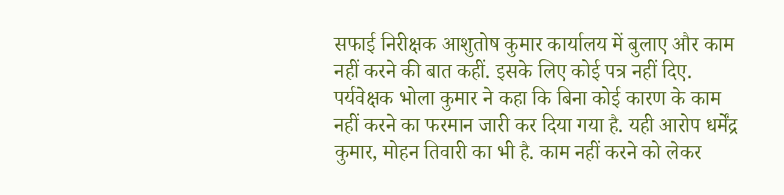सफाई निरीक्षक आशुतोष कुमार कार्यालय में बुलाए और काम नहीं करने की बात कहीं. इसके लिए कोई पत्र नहीं दिए. पर्यवेक्षक भोला कुमार ने कहा कि बिना कोई कारण के काम नहीं करने का फरमान जारी कर दिया गया है. यही आरोप धर्मेंद्र कुमार, मोहन तिवारी का भी है. काम नहीं करने को लेकर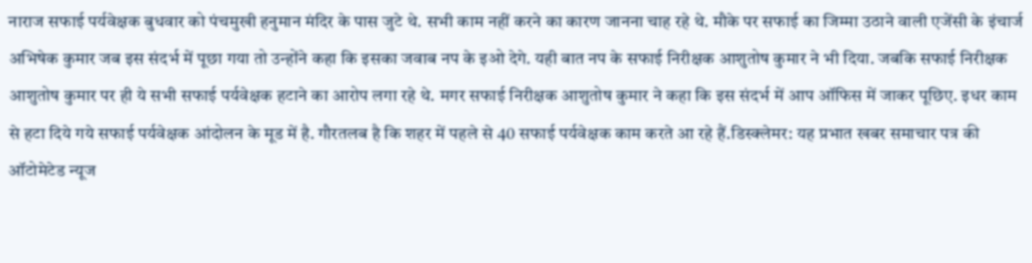नाराज सफाई पर्यवेक्षक बुधवार को पंचमुखी हनुमान मंदिर के पास जुटे थे. सभी काम नहीं करने का कारण जानना चाह रहे थे. मौके पर सफाई का जिम्मा उठाने वाली एजेंसी के इंचार्ज अभिषेक कुमार जब इस संदर्भ में पूछा गया तो उन्होंने कहा कि इसका जवाब नप के इओ देगे. यही बात नप के सफाई निरीक्षक आशुतोष कुमार ने भी दिया. जबकि सफाई निरीक्षक आशुतोष कुमार पर ही ये सभी सफाई पर्यवेक्षक हटाने का आरोप लगा रहे थे. मगर सफाई निरीक्षक आशुतोष कुमार ने कहा कि इस संदर्भ में आप ऑफिस में जाकर पूछिए. इधर काम से हटा दिये गये सफाई पर्यवेक्षक आंदोलन के मूड में है. गौरतलब है कि शहर में पहले से 40 सफाई पर्यवेक्षक काम करते आ रहे हैं.डिस्क्लेमर: यह प्रभात खबर समाचार पत्र की ऑटोमेटेड न्यूज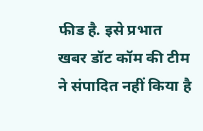फीड है. इसे प्रभात खबर डॉट कॉम की टीम ने संपादित नहीं किया है